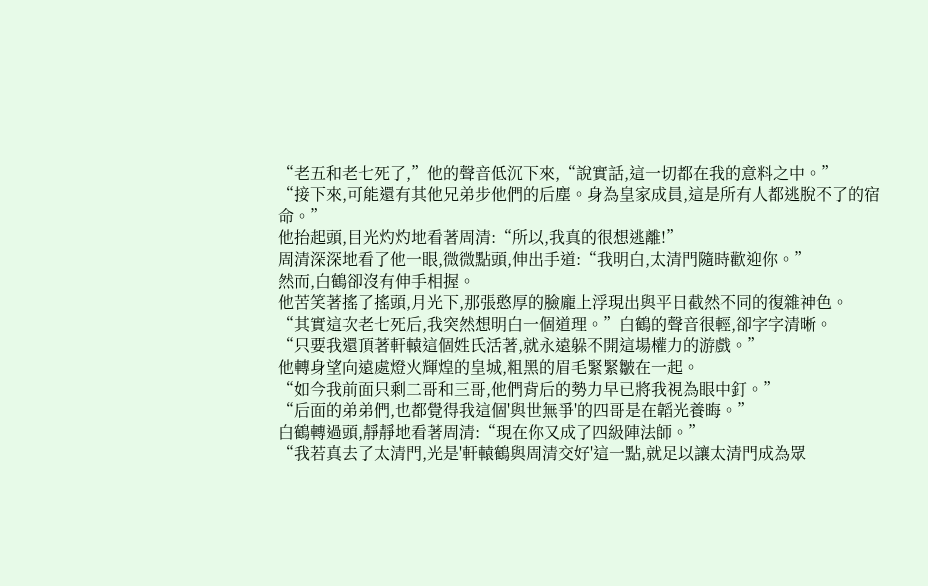“老五和老七死了,”他的聲音低沉下來,“說實話,這一切都在我的意料之中。”
“接下來,可能還有其他兄弟步他們的后塵。身為皇家成員,這是所有人都逃脫不了的宿命。”
他抬起頭,目光灼灼地看著周清:“所以,我真的很想逃離!”
周清深深地看了他一眼,微微點頭,伸出手道:“我明白,太清門隨時歡迎你。”
然而,白鶴卻沒有伸手相握。
他苦笑著搖了搖頭,月光下,那張憨厚的臉龐上浮現出與平日截然不同的復雜神色。
“其實這次老七死后,我突然想明白一個道理。”白鶴的聲音很輕,卻字字清晰。
“只要我還頂著軒轅這個姓氏活著,就永遠躲不開這場權力的游戲。”
他轉身望向遠處燈火輝煌的皇城,粗黑的眉毛緊緊皺在一起。
“如今我前面只剩二哥和三哥,他們背后的勢力早已將我視為眼中釘。”
“后面的弟弟們,也都覺得我這個'與世無爭'的四哥是在韜光養晦。”
白鶴轉過頭,靜靜地看著周清:“現在你又成了四級陣法師。”
“我若真去了太清門,光是'軒轅鶴與周清交好'這一點,就足以讓太清門成為眾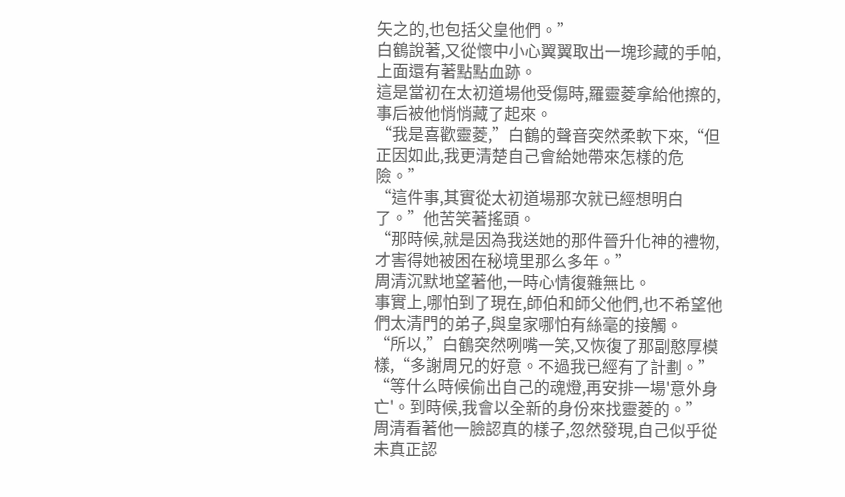矢之的,也包括父皇他們。”
白鶴說著,又從懷中小心翼翼取出一塊珍藏的手帕,上面還有著點點血跡。
這是當初在太初道場他受傷時,羅靈菱拿給他擦的,事后被他悄悄藏了起來。
“我是喜歡靈菱,”白鶴的聲音突然柔軟下來,“但正因如此,我更清楚自己會給她帶來怎樣的危險。”
“這件事,其實從太初道場那次就已經想明白了。”他苦笑著搖頭。
“那時候,就是因為我送她的那件晉升化神的禮物,才害得她被困在秘境里那么多年。”
周清沉默地望著他,一時心情復雜無比。
事實上,哪怕到了現在,師伯和師父他們,也不希望他們太清門的弟子,與皇家哪怕有絲毫的接觸。
“所以,”白鶴突然咧嘴一笑,又恢復了那副憨厚模樣,“多謝周兄的好意。不過我已經有了計劃。”
“等什么時候偷出自己的魂燈,再安排一場'意外身亡'。到時候,我會以全新的身份來找靈菱的。”
周清看著他一臉認真的樣子,忽然發現,自己似乎從未真正認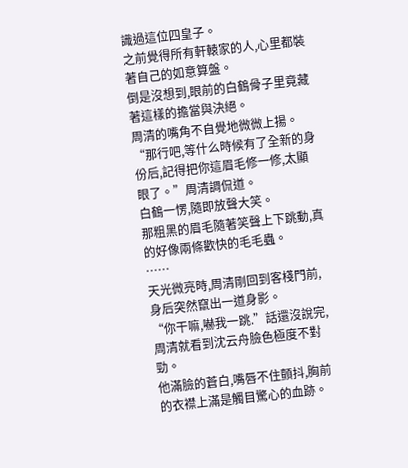識過這位四皇子。
之前覺得所有軒轅家的人,心里都裝著自己的如意算盤。
倒是沒想到,眼前的白鶴骨子里竟藏著這樣的擔當與決絕。
周清的嘴角不自覺地微微上揚。
“那行吧,等什么時候有了全新的身份后,記得把你這眉毛修一修,太顯眼了。”周清調侃道。
白鶴一愣,隨即放聲大笑。
那粗黑的眉毛隨著笑聲上下跳動,真的好像兩條歡快的毛毛蟲。
……
天光微亮時,周清剛回到客棧門前,身后突然竄出一道身影。
“你干嘛,嚇我一跳.”話還沒說完,周清就看到沈云舟臉色極度不對勁。
他滿臉的蒼白,嘴唇不住顫抖,胸前的衣襟上滿是觸目驚心的血跡。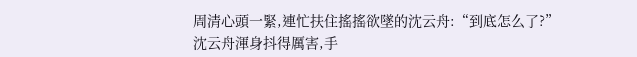周清心頭一緊,連忙扶住搖搖欲墜的沈云舟:“到底怎么了?”
沈云舟渾身抖得厲害,手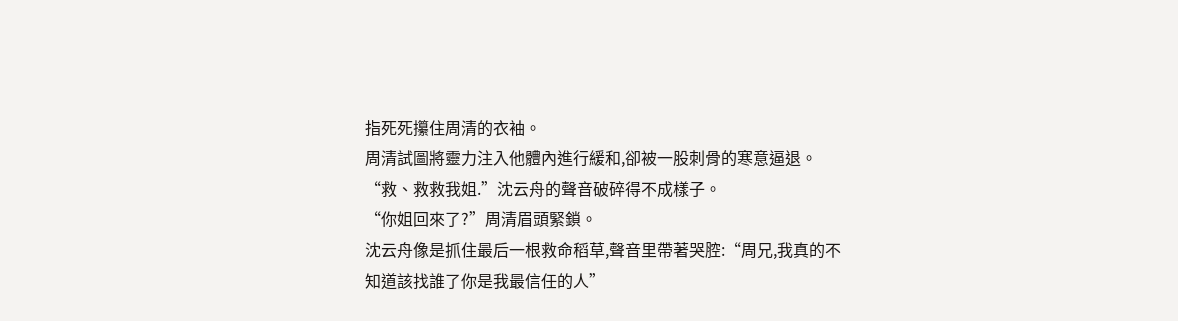指死死攥住周清的衣袖。
周清試圖將靈力注入他體內進行緩和,卻被一股刺骨的寒意逼退。
“救、救救我姐.”沈云舟的聲音破碎得不成樣子。
“你姐回來了?”周清眉頭緊鎖。
沈云舟像是抓住最后一根救命稻草,聲音里帶著哭腔:“周兄,我真的不知道該找誰了你是我最信任的人”